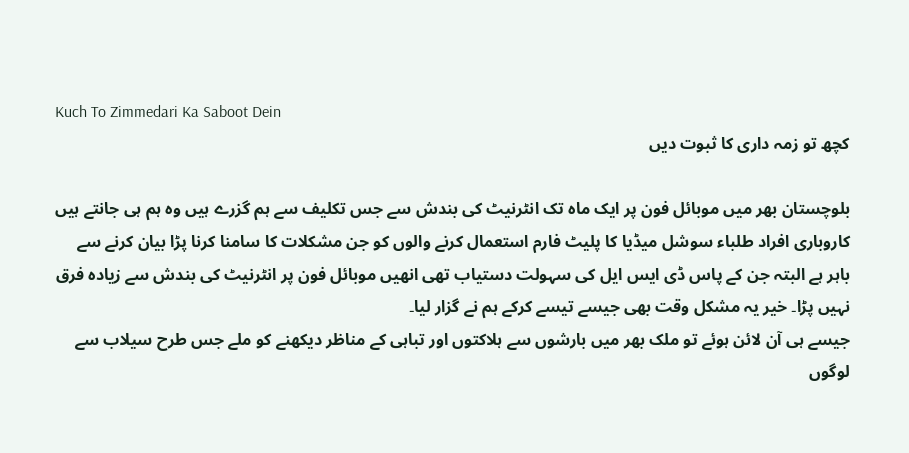Kuch To Zimmedari Ka Saboot Dein
کچھ تو زمہ داری کا ثبوت دیں

بلوچستان بھر میں موبائل فون پر ایک ماہ تک انٹرنیٹ کی بندش سے جس تکلیف سے ہم گزرے ہیں وہ ہم ہی جانتے ہیں کاروباری افراد طلباء سوشل میڈیا کا پلیٹ فارم استعمال کرنے والوں کو جن مشکلات کا سامنا کرنا پڑا بیان کرنے سے باہر ہے البتہ جن کے پاس ڈی ایس ایل کی سہولت دستیاب تھی انھیں موبائل فون پر انٹرنیٹ کی بندش سے زیادہ فرق نہیں پڑا۔ خیر یہ مشکل وقت بھی جیسے تیسے کرکے ہم نے گزار لیا۔
جیسے ہی آن لائن ہوئے تو ملک بھر میں بارشوں سے ہلاکتوں اور تباہی کے مناظر دیکھنے کو ملے جس طرح سیلاب سے لوگوں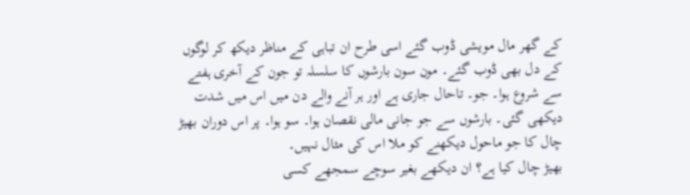کے گھر مال مویشی ڈوب گئے اسی طرح ان تباہی کے مناظر دیکھ کر لوگوں کے دل بھی ڈوب گئے۔ مون سون بارشوں کا سلسلہ تو جون کے آخری ہفتے سے شروع ہوا۔ جو۔ تاحال جاری ہے اور ہر آنے والے دن میں اس میں شدت دیکھی گئی۔ بارشوں سے جو جانی مالی نقصان ہوا۔ سو ہوا۔ پر اس دوران بھیڑ چال کا جو ماحول دیکھنے کو ملا اس کی مثال نہیں۔
بھیڑ چال کیا ہے؟ ان دیکھے بغیر سوچے سمجھے کسی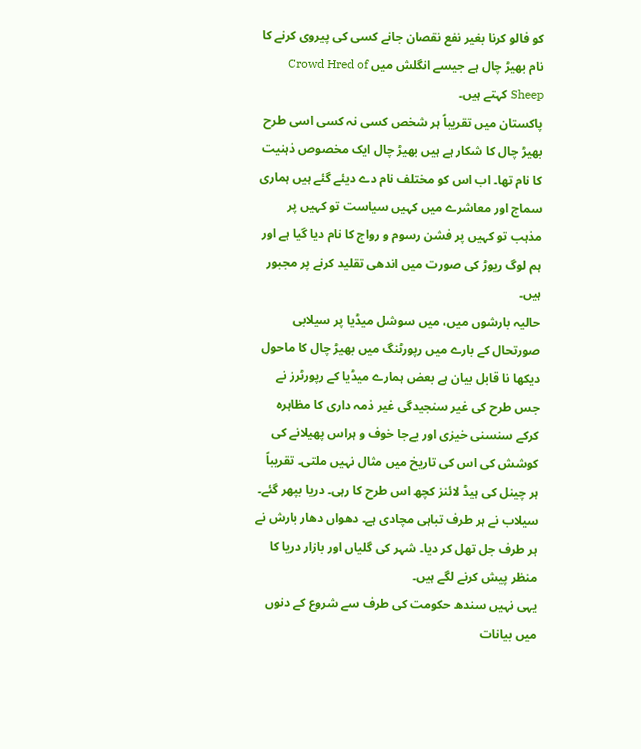کو فالو کرنا بغیر نفع نقصان جانے کسی کی پیروی کرنے کا نام بھیڑ چال ہے جیسے انگلش میں Crowd Hred of Sheep کہتے ہیں۔
پاکستان میں تقریباً ہر شخص کسی نہ کسی اسی طرح بھیڑ چال کا شکار ہے ہیں بھیڑ چال ایک مخصوص ذہنیت کا نام تھا۔ اب اس کو مختلف نام دے دیئے گئے ہیں ہماری سماج اور معاشرے میں کہیں سیاست تو کہیں پر مذہب تو کہیں پر فشن رسوم و رواج کا نام دیا گیا ہے اور ہم لوگ ریوڑ کی صورت میں اندھی تقلید کرنے پر مجبور ہیں۔
حالیہ بارشوں میں، میں سوشل میڈیا پر سیلابی صورتحال کے بارے میں رپورٹنگ میں بھیڑ چال کا ماحول دیکھا نا قابل بیان ہے بعض ہمارے میڈیا کے رپورٹرز نے جس طرح کی غیر سنجیدگی غیر ذمہ داری کا مظاہرہ کرکے سنسنی خیزی اور بےجا خوف و ہراس پھیلانے کی کوشش کی اس کی تاریخ میں مثال نہیں ملتی۔ تقریباً ہر چینل کی ہیڈ لائنز کچھ اس طرح کا رہی۔ دریا بپھر گئے۔ سیلاب نے ہر طرف تباہی مچادی ہے۔ دھواں دھار بارش نے ہر طرف جل تھل کر دیا۔ شہر کی گلیاں اور بازار دریا کا منظر پیش کرنے لگے ہیں۔
یہی نہیں سندھ حکومت کی طرف سے شروع کے دنوں میں بیانات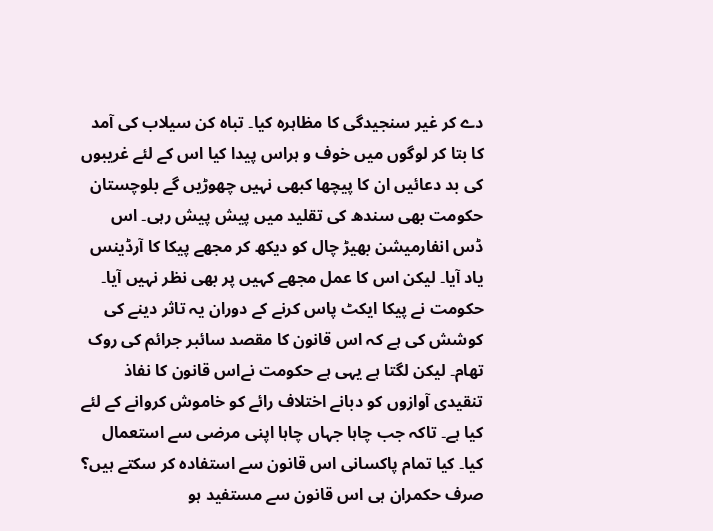دے کر غیر سنجیدگی کا مظاہرہ کیا۔ تباہ کن سیلاب کی آمد کا بتا کر لوگوں میں خوف و ہراس پیدا کیا اس کے لئے غریبوں کی بد دعائیں ان کا پیچھا کبھی نہیں چھوڑیں گے بلوچستان حکومت بھی سندھ کی تقلید میں پیش پیش رہی۔ اس ڈس انفارمیشن بھیڑ چال کو دیکھ کر مجھے پیکا کا آرڈینس یاد آیا۔ لیکن اس کا عمل مجھے کہیں پر بھی نظر نہیں آیا۔ حکومت نے پیکا ایکٹ پاس کرنے کے دوران یہ تاثر دینے کی کوشش کی ہے کہ اس قانون کا مقصد سائبر جرائم کی روک تھام۔ لیکن لگتا ہے یہی ہے حکومت نےاس قانون کا نفاذ تنقیدی آوازوں کو دبانے اختلاف رائے کو خاموش کروانے کے لئے کیا ہے۔ تاکہ جب چاہا جہاں چاہا اپنی مرضی سے استعمال کیا۔ کیا تمام پاکسانی اس قانون سے استفادہ کر سکتے ہیں؟
صرف حکمران ہی اس قانون سے مستفید ہو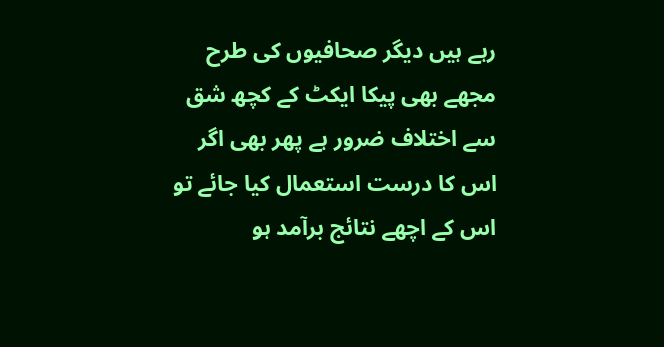رہے ہیں دیگر صحافیوں کی طرح مجھے بھی پیکا ایکٹ کے کچھ شق سے اختلاف ضرور ہے پھر بھی اگر اس کا درست استعمال کیا جائے تو اس کے اچھے نتائج برآمد ہو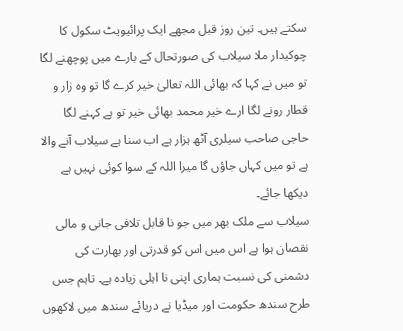سکتے ہیں۔ تین روز قبل مجھے ایک پرائیویٹ سکول کا چوکیدار ملا سیلاب کی صورتحال کے بارے میں پوچھنے لگا تو میں نے کہا کہ بھائی اللہ تعالیٰ خیر کرے گا تو وہ زار و قطار رونے لگا ارے خیر محمد بھائی خیر تو ہے کہنے لگا حاجی صاحب سیلری آٹھ ہزار ہے اب سنا ہے سیلاب آنے والا ہے تو میں کہاں جاؤں گا میرا اللہ کے سوا کوئی نہیں ہے دیکھا جائے۔
سیلاب سے ملک بھر میں جو نا قابل تلافی جانی و مالی نقصان ہوا ہے اس میں اس کو قدرتی اور بھارت کی دشمنی کی نسبت ہماری اپنی نا اہلی زیادہ ہے۔ تاہم جس طرح سندھ حکومت اور میڈیا نے دریائے سندھ میں لاکھوں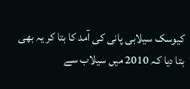کیوسک سیلابی پانی کی آمد کا بتا کر یہ بھی بتا دیا کہ 2010 میں سیلاب سے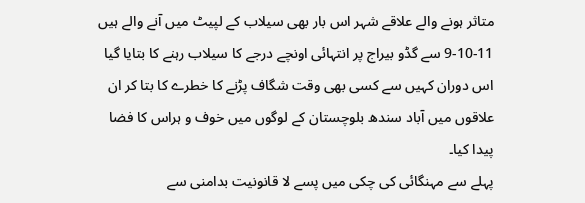متاثر ہونے والے علاقے شہر اس بار بھی سیلاب کے لپیٹ میں آنے والے ہیں 11-10-9 سے گڈو بیراج پر انتہائی اونچے درجے کا سیلاب رہنے کا بتایا گیا اس دوران کہیں سے کسی بھی وقت شگاف پڑنے کا خطرے کا بتا کر ان علاقوں میں آباد سندھ بلوچستان کے لوگوں میں خوف و ہراس کا فضا پیدا کیا۔
پہلے سے مہنگائی کی چکی میں پسے لا قانونیت بدامنی سے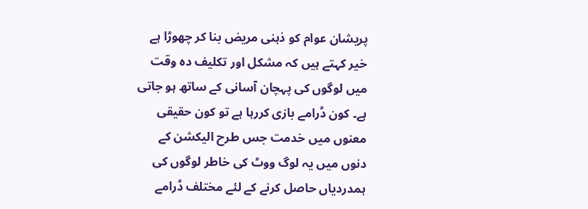پریشان عوام کو ذہنی مریض بنا کر چھوڑا ہے خیر کہتے ہیں کہ مشکل اور تکلیف دہ وقت میں لوگوں کی پہچان آسانی کے ساتھ ہو جاتی ہے۔ کون ڈرامے بازی کررہا ہے تو کون حقیقی معنوں میں خدمت جس طرح الیکشن کے دنوں میں یہ لوگ ووٹ کی خاطر لوگوں کی ہمدردیاں حاصل کرنے کے لئے مختلف ڈرامے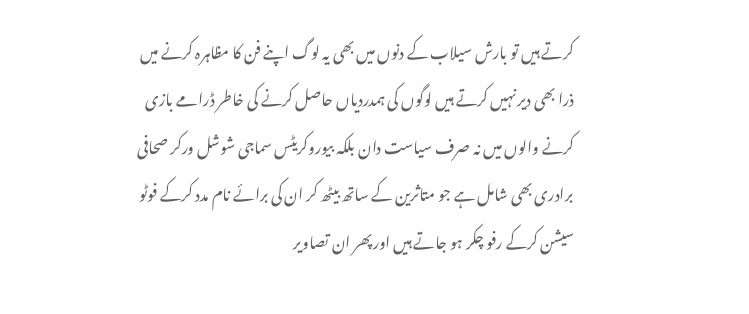کرتے ہیں تو بارش سیلاب کے دنوں میں بھی یہ لوگ اپنے فن کا مظاہرہ کرنے میں ذرا بھی دیر نہیں کرتے ہیں لوگوں کی ہمدردیاں حاصل کرنے کی خاطر ڈرامے بازی کرنے والوں میں نہ صرف سیاست دان بلکہ بیوروکریٹس سماجی شوشل ورکر صحافی برادری بھی شامل ہے جو متاثرین کے ساتھ بیٹھ کر ان کی برائے نام مدد کرکے فوٹو سیشن کرکے رفو چکر ہو جاتے ہیں اور پھر ان تصاویر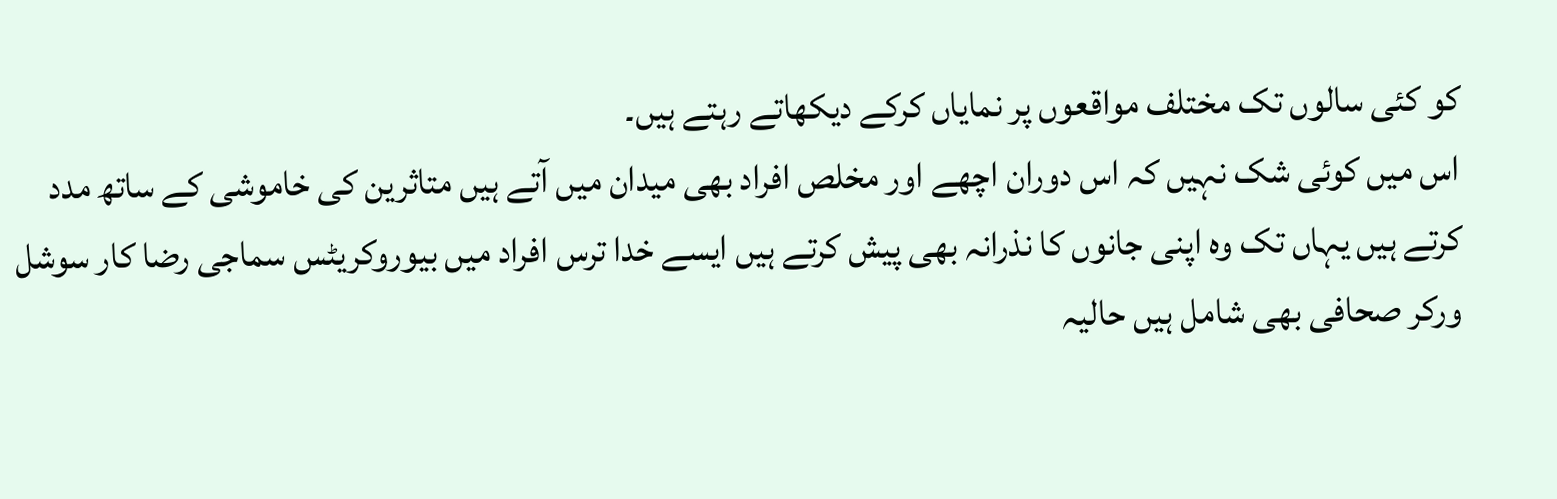کو کئی سالوں تک مختلف مواقعوں پر نمایاں کرکے دیکھاتے رہتے ہیں۔
اس میں کوئی شک نہیں کہ اس دوران اچھے اور مخلص افراد بھی میدان میں آتے ہیں متاثرین کی خاموشی کے ساتھ مدد کرتے ہیں یہاں تک وہ اپنی جانوں کا نذرانہ بھی پیش کرتے ہیں ایسے خدا ترس افراد میں بیوروکریٹس سماجی رضا کار سوشل ورکر صحافی بھی شامل ہیں حالیہ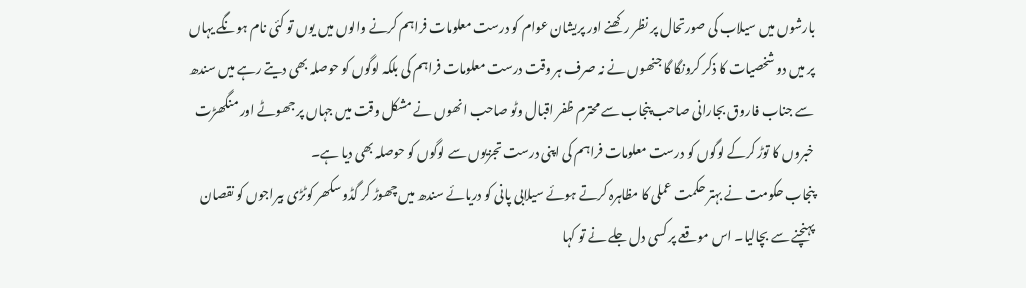بارشوں میں سیلاب کی صورتحال پر نظر رکھنے اور پریشان عوام کو درست معلومات فراہم کرنے والوں میں یوں تو کئی نام ہونگے یہاں پر میں دو شخصیات کا ذکر کرونگا گا جنھوں نے نہ صرف ہر وقت درست معلومات فراہم کی بلکہ لوگوں کو حوصلہ بھی دیتے رہے میں سندھ سے جناب فاروق بجارانی صاحب پنجاب سے محترم ظفر اقبال وٹو صاحب انھوں نے مشکل وقت میں جہاں پر جھوٹے اور منگھڑت خبروں کا توڑ کرکے لوگوں کو درست معلومات فراہم کی اپنی درست تجزیوں سے لوگوں کو حوصلہ بھی دیا ہے۔
پنجاب حکومت نے بہتر حکمت عملی کا مظاہرہ کرتے ہوئے سیلابی پانی کو دریائے سندھ میں چھوڑ کر گڈو سکھر کوٹڑی بیراجوں کو نقصان پہنچنے سے بچالیا۔ اس موقعے پر کسی دل جلے نے تو کہا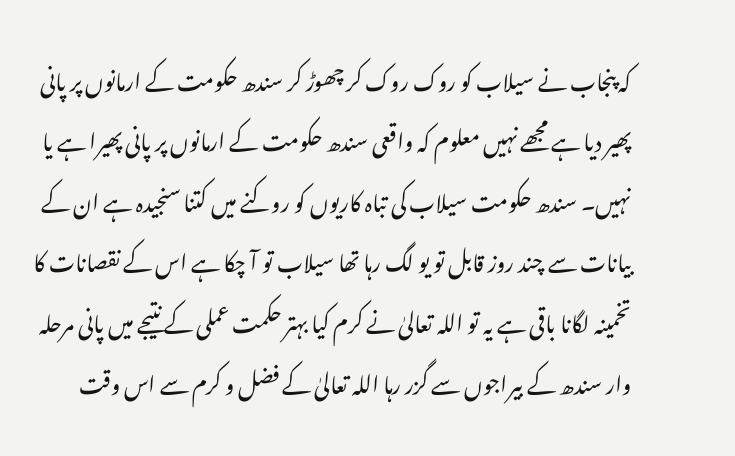کہ پنجاب نے سیلاب کو روک روک کر چھوڑ کر سندھ حکومت کے ارمانوں پر پانی پھیر دیا ہے مجھے نہیں معلوم کہ واقعی سندھ حکومت کے ارمانوں پر پانی پھیرا ہے یا نہیں۔ سندھ حکومت سیلاب کی تباہ کاریوں کو روکنے میں کتنا سنجیدہ ہے ان کے بیانات سے چند روز قابل تو یو لگ رہا تھا سیلاب تو آ چکا ہے اس کے نقصانات کا تخمینہ لگانا باقی ہے یہ تو اللہ تعالیٰ نے کرم کیا بہتر حکمت عملی کے نتیجے میں پانی مرحلہ وار سندھ کے بیراجوں سے گزر رہا اللہ تعالیٰ کے فضل و کرم سے اس وقت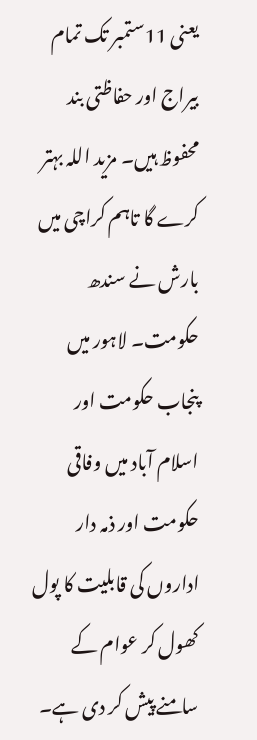یعنی 11ستمبر تک تمام بیراج اور حفاظتی بند محفوظ ہیں۔ مزید اللہ بہتر کرے گا تاہم کراچی میں بارش نے سندھ حکومت۔ لاہور میں پنجاب حکومت اور اسلام آباد میں وفاقی حکومت اور ذمہ دار اداروں کی قابلیت کا پول کھول کر عوام کے سامنے پیش کر دی ہے۔